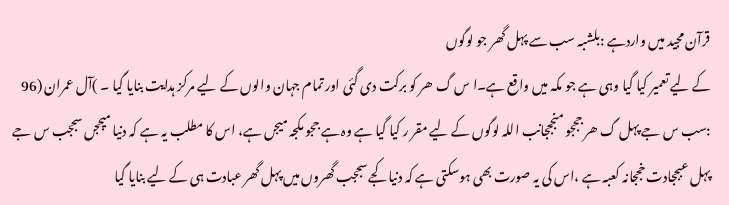قرآن مجید میں واردہے :بلشبہ سب سے پہل گھر جو لوگوں
کے لیے تعمیر کیا گیا وہی ہے جو مکہ میں واقع ہے۔ا س گ ھر کو برکت دی گئی اور تمام جہان والوں کے لیے مرکز ہدایت بنایا گیا ۔ )آل عمران (96 :سب س جے پہل گ ھر جججو منجججانب اللہ لوگوں کے لیے مقر ر کیا گیا ہے وہ ہے ججو مکجہ میجں ہے، اس کا مطلب یہ ہے کہ دنیا میججں سججب س جے پہل عبججادت خججانہ کعبہ ہے ،اس کی یہ صورت بھی ہوسکتی ہے کہ دنیا کجے سججب گھروں میں پہل گھر عبادت ہی کے لیے بنایا گیا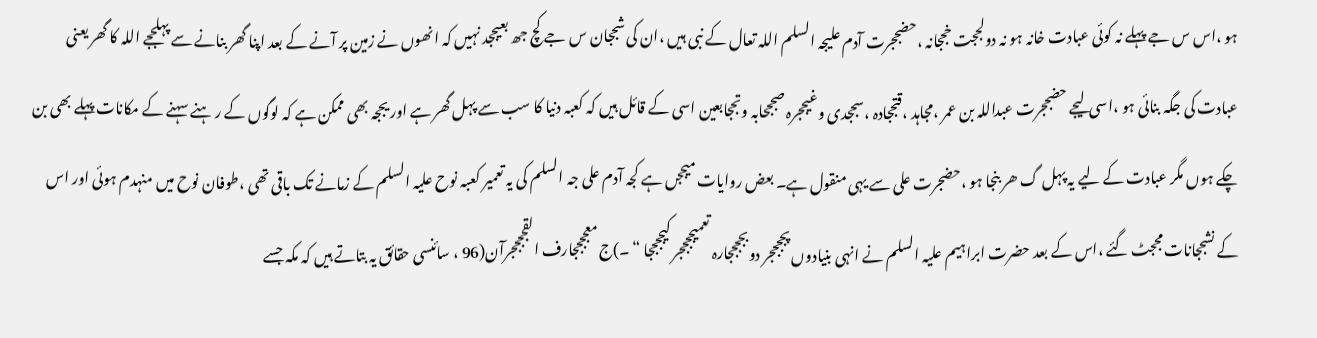ہو ،اس س جے پہلے نہ کوئی عبادت خانہ ہو نہ دولججت خججانہ ،حضججرت آدم علیجہ السلم اللہ تعال کے نبی ہیں ،ان کی شججان س جے کچ جھ بعیججد نہیں کہ انھوں نے زمین پر آنے کے بعد اپنا گھر بنانے سے پہلججے اللہ کا گھر یعنی عبادت کی جگہ بنائی ہو ،اسی لیجے حضججرت عبداللہ بن عمر ،مجاہد ،قتججادہ ،سججدی وغیججرہ صججحابہ وتججابعین اسی کے قائل ہیں کہ کعبہ دنیا کا سب سے پہل گھر ہے اور یججہ بھی ممکن ہے کہ لوگوں کے ر ہنے سہنے کے مکانات پہلے بھی بن چکے ہوں مگر عبادت کے لیے یہ پہل گ ھر بنجا ہو ،حضجرت علی سے یہی منقول ہے۔ بعض روایات میججں ہے کجہ آدم علی جہ السلم کی یہ تعمیر کعبہ نوح علیہ السلم کے زمانے تک باقی تھی ،طوفان نوح میں منہدم ہوئی اور اس کے نشججانات مججٹ گئے ،اس کے بعد حضرت ابراہیم علیہ السلم نے انہی بنیادوں پججججر دوبججججارہ تعمیججججر کیججججا “ ۔)ج معججججارف القججججرآن(96 ، سائنسی حقائق یہ بتاتے ہیں کہ مکہ جسے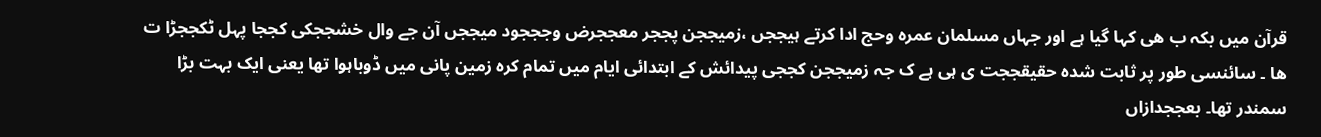قرآن میں بکہ ب ھی کہا گیا ہے اور جہاں مسلمان عمرہ وحج ادا کرتے ہیججں ،زمیججن پججر معججرض وجججود میججں آن جے وال خشججکی کججا پہل ٹکججڑا ت ھا ۔ سائنسی طور پر ثابت شدہ حقیقججت ی ہی ہے ک جہ زمیججن کججی پیدائش کے ابتدائی ایام میں تمام کرہ زمین پانی میں ڈوباہوا تھا یعنی ایک بہت بڑا سمندر تھا۔ بعججدازاں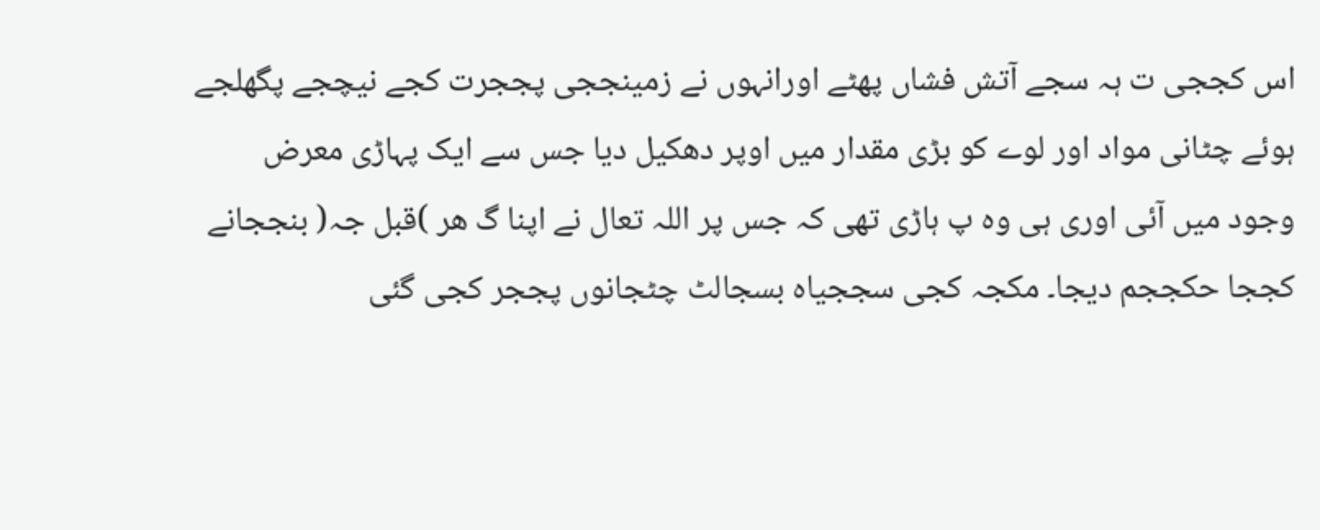اس کججی ت ہہ سجے آتش فشاں پھٹے اورانہوں نے زمینججی پججرت کجے نیچجے پگھلجے ہوئے چٹانی مواد اور لوے کو بڑی مقدار میں اوپر دھکیل دیا جس سے ایک پہاڑی معرض وجود میں آئی اوری ہی وہ پ ہاڑی تھی کہ جس پر اللہ تعال نے اپنا گ ھر )قبل جہ( بنججانے کججا حکججم دیجا۔ مکجہ کجی سججیاہ بسجالٹ چٹجانوں پججر کجی گئی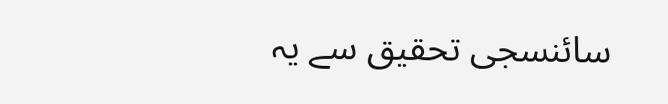سائنسجی تحقیق سے یہ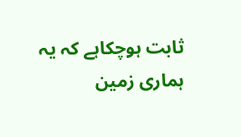ثابت ہوچکاہے کہ یہ ہماری زمین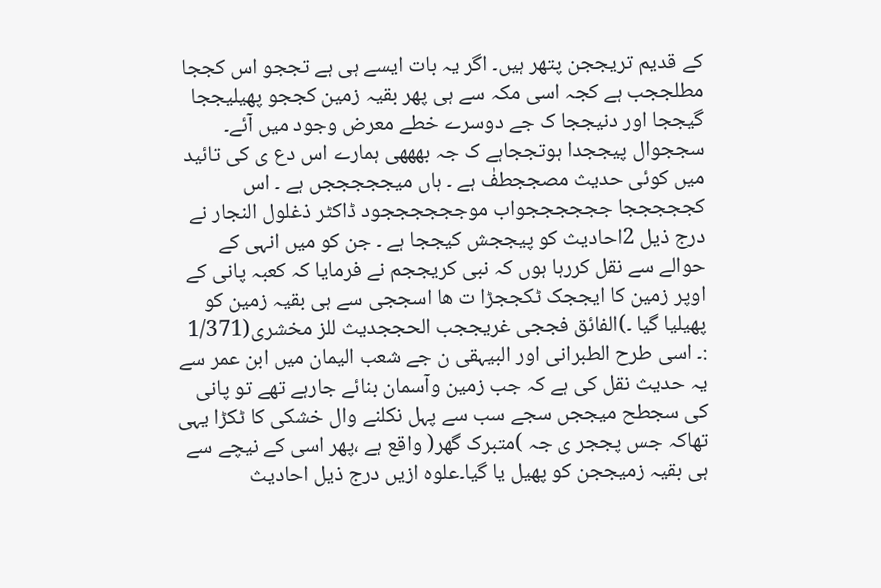کے قدیم تریججن پتھر ہیں۔ اگر یہ بات ایسے ہی ہے تججو اس کججا مطلججب ہے کجہ اسی مکہ سے ہی پھر بقیہ زمین کججو پھیلیججا گیججا اور دنیججا ک جے دوسرے خطے معرض وجود میں آئے۔ سججوال پیججدا ہوتججاہے ک جہ بھھھی ہمارے اس دع ی کی تائید میں کوئی حدیث مصججطفٰ ہے ۔ ہاں میجججججں ہے ۔ اس کجججججا ججججججواب موججججججود ڈاکٹر ذغلول النجار نے درج ذیل 2احادیث کو پیججش کیججا ہے ۔ جن کو میں انہی کے حوالے سے نقل کررہا ہوں کہ نبی کریججم نے فرمایا کہ کعبہ پانی کے اوپر زمین کا ایججک ٹکججڑا ت ھا اسججی سے ہی بقیہ زمین کو پھیلیا گیا ۔)الفائق فججی غریججب الحججدیث للز مخشری(1/371 :۔ اسی طرح الطبرانی اور البیہقی ن جے شعب الیمان میں ابن عمر سے یہ حدیث نقل کی ہے کہ جب زمین وآسمان بنائے جارہے تھے تو پانی کی سجطح میججں سجے سب سے پہل نکلنے وال خشکی کا ٹکڑا یہی تھاکہ جس پججر ی جہ )متبرک گھر( واقع ہے ،پھر اسی کے نیچے سے ہی بقیہ زمیججن کو پھیل یا گیا۔علوہ ازیں درج ذیل احادیث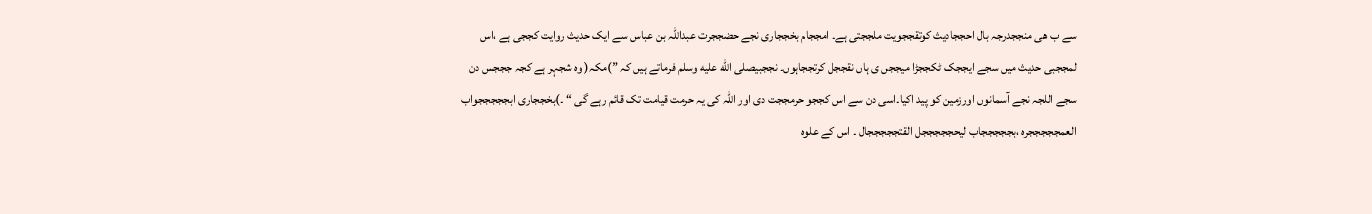سے ب ھی منججدرجہ بال احججادیث کوتقججویت ملججتی ہے۔ امججام بخججاری نجے حضججرت عبداللہ بن عباس سے ایک حدیث روایت کججی ہے ،اس لمججبی حدیث میں سجے ایججک ٹکججڑا میججں ی ہاں نقججل کرتججاہوں۔ نججبیصلى الله عليه وسلم فرماتے ہیں کہ ”)مکہ( وہ شجہر ہے کجہ جججس دن سجے اللجہ نجے آسمانوں اورزمین کو پید اکیا۔اسی دن سے اس کججو حرمججت دی اور اللہ کی یہ حرمت قیامت تک قائم رہے گی “ ۔)بخججاری ابجججججواب العمجججججرہ ،بجججججاب لیحجججججل القتجججججال ۔ اس کے علوہ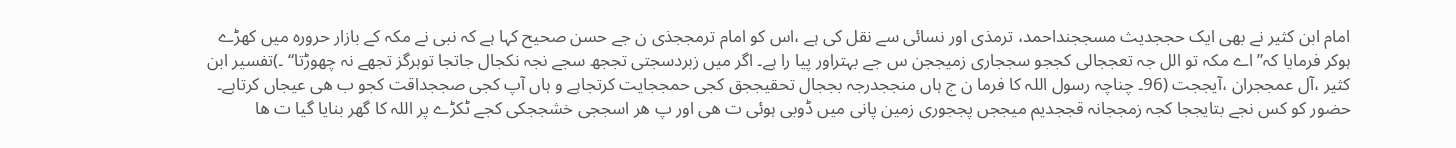امام ابن کثیر نے بھی ایک حججدیث مسججنداحمد، ترمذی اور نسائی سے نقل کی ہے ،اس کو امام ترمججذی ن جے حسن صحیح کہا ہے کہ نبی نے مکہ کے بازار حرورہ میں کھڑے ہوکر فرمایا کہ”اے مکہ تو الل جہ تعججالی کججو سججاری زمیججن س جے بہتراور پیا را ہے۔ اگر میں زبردسجتی تججھ سجے نجہ نکجال جاتجا توہرگز تجھے نہ چھوڑتا“ ۔)تفسیر ابن کثیر ،آل عمججران ،آیججت (96۔ چناچہ رسول اللہ کا فرما ن ج ہاں منججدرجہ بججال تحقیججق کجی حمججایت کرتجاہے و ہاں آپ کجی صججداقت کجو ب ھی عیجاں کرتاہے۔ حضور کو کس نجے بتایججا کجہ زمججانہ قججدیم میججں پججوری زمین پانی میں ڈوبی ہوئی ت ھی اور پ ھر اسججی خشججکی کجے ٹکڑے پر اللہ کا گھر بنایا گیا ت ھا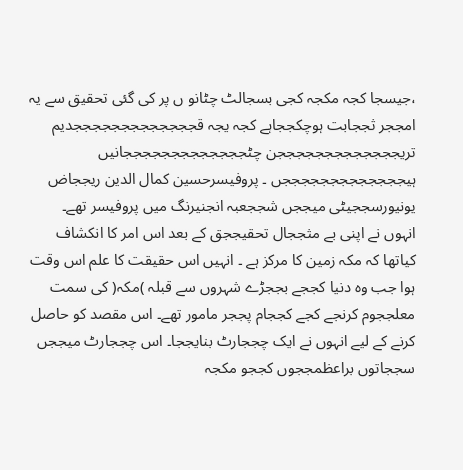،جیسجا کجہ مکجہ کجی بسجالٹ چٹانو ں پر کی گئی تحقیق سے یہ امججر ثججابت ہوچکججاہے کجہ یجہ قجججججججججججججدیم تریجججججججججججججن چٹجججججججججججججانیں ہیجججججججججججججں ۔ پروفیسرحسین کمال الدین ریججاض یونیورسججیٹی میججں شججعبہ انجنیرنگ میں پروفیسر تھے۔ انہوں نے اپنی بے مثججال تحقیججق کے بعد اس امر کا انکشاف کیاتھا کہ مکہ زمین کا مرکز ہے ۔ انہیں اس حقیقت کا علم اس وقت ہوا جب وہ دنیا کججے بججڑے شہروں سے قبلہ )مکہ( کی سمت معلججوم کرنجے کجے کججام پججر مامور تھے۔ اس مقصد کو حاصل کرنے کے لیے انہوں نے ایک چججارٹ بنایججا۔ اس چججارٹ میججں سججاتوں براعظمججوں کججو مکجہ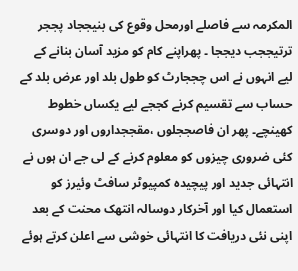المکرمہ سے فاصلے اورمحل وقوع کی بنیججاد پججر ترتیججب دیججا ۔ پھراپنے کام کو مزید آسان بنانے کے لیے انہوں نے اس چججارٹ کو طول بلد اور عرض بلد کے حساب سے تقسیم کرنے کججے لیے یکساں خطوط کھینچے۔ پھر ان فاصججلوں ،مقججداروں اور دوسری کئی ضروری چیزوں کو معلوم کرنے کے لی جے ان ہوں نے انتہائی جدید اور پیچیدہ کمپیوٹر سافٹ وئیرز کو استعمال کیا اور آخرکار دوسالہ انتھک محنت کے بعد اپنی نئی دریافت کا انتہائی خوشی سے اعلن کرتے ہوئے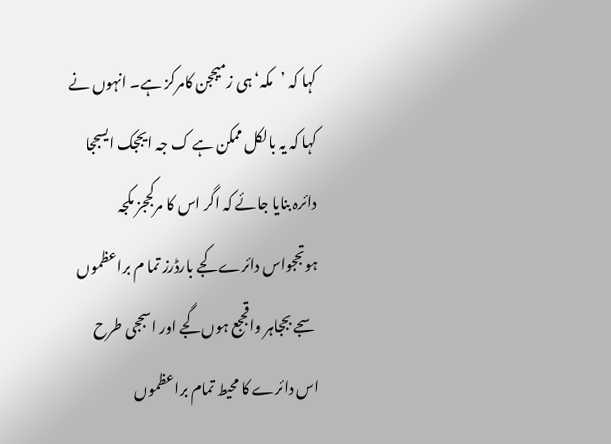کہا کہ ’مکہ‘ہی زمیججن کامرکز ہے۔ انہوں نے کہا کہ یہ بالکل ممکن ہے ک جہ ایججک ایسججا دائرہ بنایا جائے کہ اگر اس کا مرکججز مکجہ ہوتججواس دائرے کجے بارڈرز تما م براعظموں سجے بججاہر واقججع ہوں گجے اور اسججی طرح اس دائرے کا محیط تمام براعظموں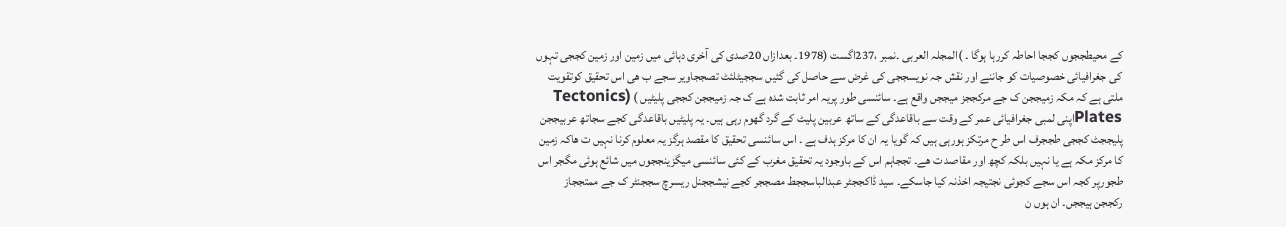کے محیطججوں کججا احاطہ کررہا ہوگا ۔ )المجلہ العربی ۔نمبر ،237اگست (1978۔ بعدازاں 20صدی کی آخری دہائی میں زمین اور زمین کججی تہوں کی جغرافیائی خصوصیات کو جاننے اور نقش جہ نویسججی کی غرض سے حاصل کی گئیں سججیٹلئٹ تصججاویر سجے ب ھی اس تحقیق کوتقویت ملتی ہے کہ مکہ زمیججن ک جے مرکججز میججں واقع ہے۔ سائنسی طور پریہ امر ثابت شدہ ہے ک جہ زمیججن کججی پلیٹیں ) (Tectonics Platesاپنی لمبی جغرافیائی عمر کے وقت سے باقاعدگی کے ساتھ عربین پلیٹ کے گرد گھوم رہی ہیں۔ یہ پلیٹیں باقاعدگی کجے سجاتھ عربیججن پلیججٹ کججی طججرف اس طر ح مرتکز ہورہی ہیں کہ گویا یہ ان کا مرکز ہدف ہے ۔ اس سائنسی تحقیق کا مقصد ہرگز یہ معلوم کرنا نہیں ت ھاکہ زمین کا مرکز مکہ ہے یا نہیں بلکہ کچھ اور مقاصد ت ھے۔ تججاہم اس کے باوجود یہ تحقیق مغرب کے کئی سائنسی میگزینججوں میں شائع ہوئی مگجر اس طجورپر کجہ اس سجے کجوئی نجتیجہ اخذنہ کیا جاسکے۔ سید ڈاکججٹر عبدالباسججط مصججر کجے نیشججنل ریسرچ سججنٹر ک جے ممتججاز رکججن ہیججں۔ ان ہوں ن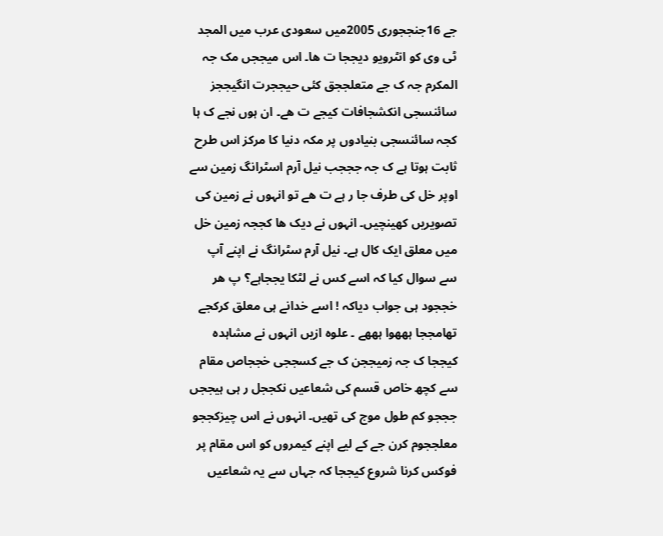جے 16جنججوری 2005میں سعودی عرب میں المجد ٹی وی کو انٹرویو دیججا ت ھا۔ اس میججں مک جہ المکرم جہ ک جے متعلججق کئی حیججرت انگیججز سائنسجی انکشجافات کیجے ت ھے۔ ان ہوں نجے ک ہا کجہ سائنسجی بنیادوں پر مکہ دنیا کا مرکز اس طرح ثابت ہوتا ہے ک جہ جججب نیل آرم اسٹرانگ زمین سے اوپر خل کی طرف جا ر ہے ت ھے تو انہوں نے زمین کی تصویریں کھینچیں۔ انہوں نے دیک ھا کججہ زمین خل میں معلق ایک کال ہے۔ نیل آرم سٹرانگ نے اپنے آپ سے سوال کیا کہ اسے کس نے لٹکا یججاہے؟ پ ھر خججود ہی جواب دیاکہ ! اسے خدانے ہی معلق کرکجے تھامججا ہھھوا ہھھے ۔ علوہ ازیں انہوں نے مشاہدہ کیججا ک جہ زمیججن ک جے کسججی خججاص مقام سے کچھ خاص قسم کی شعاعیں نکججل ر ہی ہیججں جججو کم طول موج کی تھیں۔ انہوں نے اس چیزکججو معلججوم کرن جے کے لیے اپنے کیمروں کو اس مقام پر فوکس کرنا شروع کیججا کہ جہاں سے یہ شعاعیں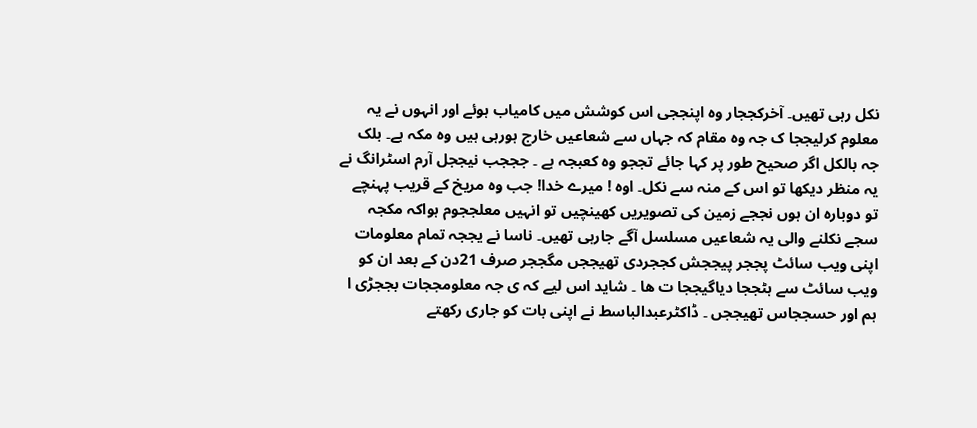نکل رہی تھیں۔ آخرکججار وہ اپنججی اس کوشش میں کامیاب ہوئے اور انہوں نے یہ معلوم کرلیججا ک جہ وہ مقام کہ جہاں سے شعاعیں خارج ہورہی ہیں وہ مکہ ہے۔ بلک جہ بالکل اگر صحیح طور پر کہا جائے تججو وہ کعبجہ ہے ۔ جججب نیججل آرم اسٹرانگ نے یہ منظر دیکھا تو اس کے منہ سے نکل۔ اوہ ! میرے خدا! جب وہ مریخ کے قریب پہنچے تو دوبارہ ان ہوں نججے زمین کی تصویریں کھینچیں تو انہیں معلججوم ہواکہ مکجہ سجے نکلنے والی یہ شعاعیں مسلسل آگے جارہی تھیں۔ ناسا نے یججہ تمام معلومات اپنی ویب سائٹ پججر پیججش کججردی تھیججں مگججر صرف 21دن کے بعد ان کو ویب سائٹ سے ہٹججا دیاگیججا ت ھا ۔ شاید اس لیے کہ ی جہ معلومججات بججڑی ا ہم اور حسججاس تھیججں ۔ ڈاکٹرعبدالباسط نے اپنی بات کو جاری رکھتے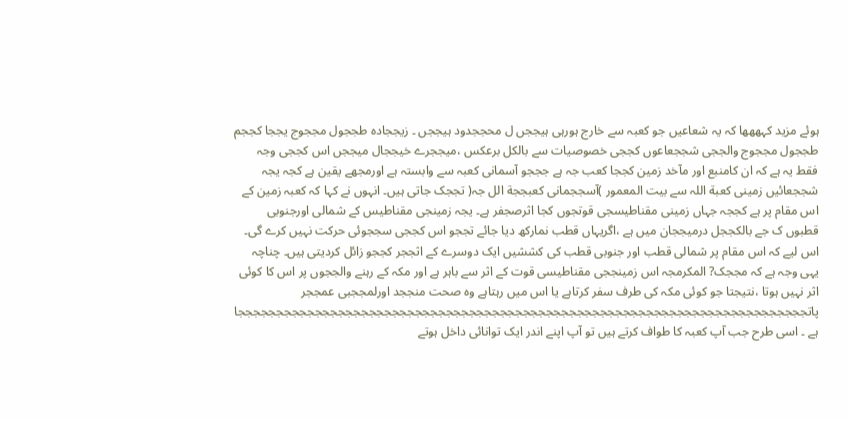ہوئے مزید کہھھھا کہ یہ شعاعیں جو کعبہ سے خارج ہورہی ہیججں ل محججدود ہیججں ۔ زیججادہ طججول مججوج یججا کججم طججول مججوج والججی شججعاعوں کججی خصوصیات سے بالکل برعکس ،میججرے خیججال میججں اس کججی وجہ فقط یہ ہے کہ ان کامنبع اور مآخد زمین کججا کعب جہ ہے جججو آسمانی کعبہ سے وابستہ ہے اورمجھے یقین ہے کجہ یجہ شججعائیں زمینی کعبة اللہ سے بیت المعمور )آسججمانی کعبججة الل جہ( تججک جاتی ہیں۔ انہوں نے کہا کہ کعبہ زمین کے اس مقام پر ہے کججہ جہاں زمینی مقناطیسجی قوتجوں کجا اثرصجفر ہے۔ یجہ زمینجی مقناطیس کے شمالی اورجنوبی قطبوں ک جے بالکججل درمیججان میں ہے ،اگریہاں قطب نمارکھ دیا جائے تججو اس کججی سججوئی حرکت نہیں کرے گی۔ اس لیے کہ اس مقام پر شمالی قطب اور جنوبی قطب کی کششیں ایک دوسرے کے اثججر کججو زائل کردیتی ہیں۔ چناچہ یہی وجہ ہے کہ مججک? المکرمجہ اس زمینججی مقناطیسی قوت کے اثر سے باہر ہے اور مکہ کے رہنے والججوں پر اس کا کوئی اثر نہیں ہوتا ،نتیجتا جو کوئی مکہ کی طرف سفر کرتاہے یا اس میں رہتاہے وہ صحت منججد اورلمججبی عمججر پاتججججججججججججججججججججججججججججججججججججججججججججججججججججججججججججججججججججججججججا ہے ۔ اسی طرح جب آپ کعبہ کا طواف کرتے ہیں تو آپ اپنے اندر ایک توانائی داخل ہوتے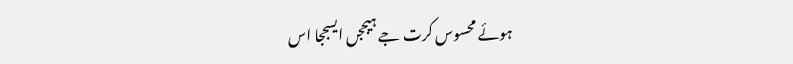ہوئے محسوس کرت جے ہیججں ایسججا اس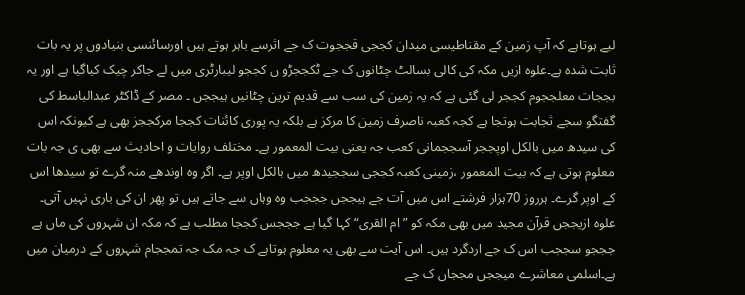لیے ہوتاہے کہ آپ زمین کے مقناطیسی میدان کججی قججوت ک جے اثرسے باہر ہوتے ہیں اورسائنسی بنیادوں پر یہ بات ثابت شدہ ہے۔علوہ ازیں مکہ کی کالی بسالٹ چٹانوں ک جے ٹکججڑو ں کججو لیبارٹری میں لے جاکر چیک کیاگیا ہے اور یہ بججات معلججوم کججر لی گئی ہے کہ یہ زمین کی سب سے قدیم ترین چٹانیں ہیججں ۔ مصر کے ڈاکٹر عبدالباسط کی گفتگو سجے ثجابت ہوتجا ہے کجہ کعبہ ناصرف زمین کا مرکز ہے بلکہ یہ پوری کائنات کججا مرکججز بھی ہے کیونکہ اس کی سیدھ میں بالکل اوپججر آسججمانی کعب جہ یعنی بیت المعمور ہے۔ مختلف روایات و احادیث سے بھی ی جہ بات معلوم ہوتی ہے کہ بیت المعمور ،زمینی کعبہ کججی سججیدھ میں بالکل اوپر ہے۔ اگر وہ اوندھے منہ گرے تو سیدھا اس کے اوپر گرے۔ ہرروز 70ہزار فرشتے اس میں آت جے ہیججں جججب وہ وہاں سے جاتے ہیں تو پھر ان کی باری نہیں آتی۔ علوہ ازیججں قرآن مجید میں بھی مکہ کو ”ام القری“ کہا گیا ہے جججس کججا مطلب ہے کہ مکہ ان شہروں کی ماں ہے جججو سججب اس ک جے اردگرد ہیں۔ اس آیت سے بھی یہ معلوم ہوتاہے ک جہ مک جہ تمججام شہروں کے درمیان میں ہے۔اسلمی معاشرے میججں مججاں ک جے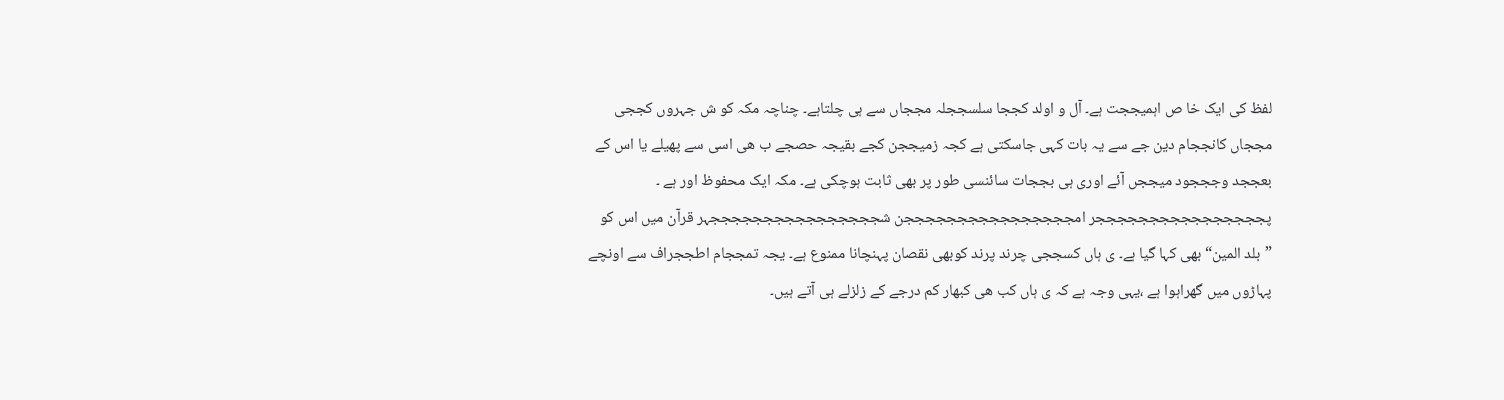لفظ کی ایک خا ص اہمیججت ہے۔ آل و اولد کججا سلسججلہ مججاں سے ہی چلتاہے۔ چناچہ مکہ کو ش جہروں کججی مججاں کانججام دین جے سے یہ بات کہی جاسکتی ہے کجہ زمیججن کجے بقیجہ حصجے ب ھی اسی سے پھیلے یا اس کے بعججد وجججود میججں آئے اوری ہی بججات سائنسی طور پر بھی ثابت ہوچکی ہے۔ مکہ ایک محفوظ اور ہے ۔ پججججججججججججججججر امججججججججججججججججن شججججججججججججججججہر قرآن میں اس کو ”بلد المین“ بھی کہا گیا ہے۔ ی ہاں کسججی چرند پرند کوبھی نقصان پہنچانا ممنوع ہے۔ یجہ تمججام اطججراف سے اونچے پہاڑوں میں گھراہوا ہے ،یہی وجہ ہے کہ ی ہاں کب ھی کبھار کم درجے کے زلزلے ہی آتے ہیں۔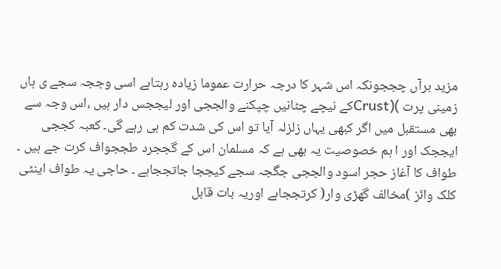مزید برآں چججونکہ اس شہر کا درجہ حرارت عموما زیادہ رہتاہے اسی وججہ سجے ی ہاں زمینی پرت )(Crustکے نیچے چٹانیں چپکنے والججی اور لیججس دار ہیں ،اس وجہ سے بھی مستقبل میں اگر کبھی یہاں زلزلہ آیا تو اس کی شدت کم ہی رہے گی۔ کعبہ کججی ایججک اور ا ہم خصوصیت یہ بھی ہے کہ مسلمان اس کے گججرد طججواف کرت جے ہیں ۔ طواف کا آغاز حجر اسود والججی جگجہ سجے کیججا جاتججاہے ۔ حاجی یہ طواف اینٹی کلک وائز )مخالف گھڑی وار( کرتججاہے اوریہ بات قابل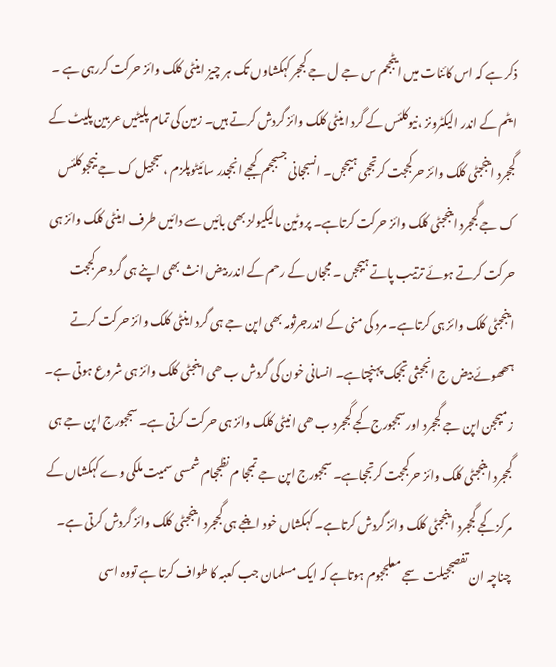ذکر ہے کہ اس کائنات میں ایٹججم س جے ل جے کججر کہکشاوں تک ہر چیز اینٹی کلک وائز حرکت کررہی ہے ۔ ایٹم کے اندر الیکٹرونز ،نیوکلئس کے گرد اینٹی کلک وائز گردش کرتے ہیں۔ زمین کی تمام پلیٹیں عربین پلیٹ کے گججرد اینججٹی کلک وائز حرکججت کرتججی ہیججں۔ انسججانی جسججم کججے انججدر سائیٹوپلزم ،سججیل ک جے نیججوکلئس ک جے گججرد اینججٹی کلک وائز حرکت کرتاہے۔ پروٹین مالیکیولز بھی بائیں سے دائیں طرف اینٹی کلک وائز ہی حرکت کرتے ہوئے ترتیب پاتے ہیججں ۔ مججاں کے رحم کے اندر بیض انث بھی اپنے ہی گرد حرکججت اینججٹی کلک وائز ہی کرتاہے۔ مرد کی منی کے اندرجرثومہ بھی اپن جے ہی گرد اینٹی کلک وائز حرکت کرتے ہھھوئے بیض ج انججثی تججک پہنچتاہے۔ انسانی خون کی گردش ب ھی اینجٹی کلک وائز ہی شروع ہوتی ہے۔ زمیججن اپن جے گججرد اور سججورج کجے گججرد ب ھی انیٹی کلک وائز ہی حرکت کرتی ہے۔ سججورج اپن جے ہی گججرد اینججٹی کلک وائز حرکججت کرتججاہے۔ سججورج اپن جے تمججا م نظججام شمسی سمیت ملکی وے کہکشاں کے مرکز کجے گججرد اینججٹی کلک وائز گردش کرتاہے۔ کہکشاں خود اپنجے ہی گججرد اینججٹی کلک وائز گردش کرتی ہے۔ چناچہ ان تفصججیلت سجے معلججوم ہوتاہے کہ ایک مسلمان جب کعبہ کا طواف کرتا ہے تووہ اسی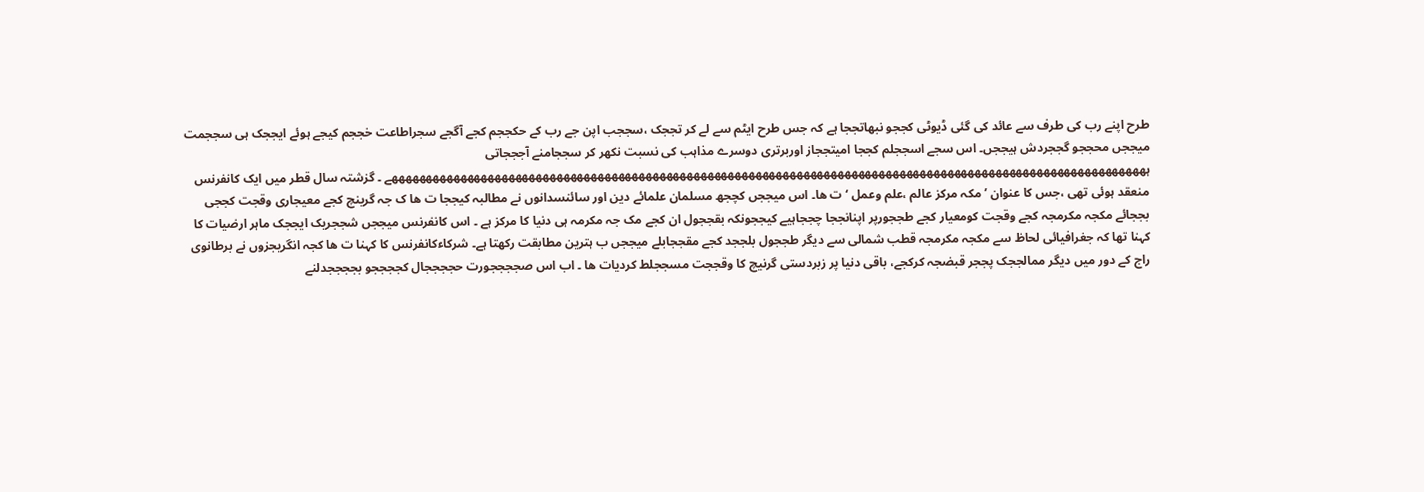طرح اپنے رب کی طرف سے عائد کی گئی ڈیوٹی کججو نبھاتججا ہے کہ جس طرح ایٹم سے لے کر تججک ،سججب اپن جے رب کے حکججم کجے آگجے سجراطاعت خججم کیجے ہوئے ایججک ہی سججمت میججں محججو گججردش ہیججں۔ اس سجے اسججلم کججا امیتججاز اوربرتری دوسرے مذاہب کی نسبت نکھر کر سججامنے آجججاتی ہھھھھھھھھھھھھھھھھھھھھھھھھھھھھھھھھھھھھھھھھھھھھھھھھھھھھھھھھھھھھھھھھھھھھھھھھھھھھھھھھھھھھھھھھھھھھھھھھھھھھھھھھھھھھھھے ۔ گزشتہ سال قطر میں ایک کانفرنس منعقد ہوئی تھی ،جس کا عنوان ’مکہ مرکز عالم ،علم وعمل ‘ ت ھا۔ اس میججں کچجھ مسلمان علمائے دین اور سائنسدانوں نے مطالبہ کیججا ت ھا ک جہ گرینچ کجے معیجاری وقجت کججی بججائے مکجہ مکرمجہ کجے وقجت کومعیار کجے طججورپر اپنانججا چججاہیے کیججونکہ بقججول ان کجے مک جہ مکرمہ ہی دنیا کا مرکز ہے ۔ اس کانفرنس میججں شججریک ایججک ماہر ارضیات کا کہنا تھا کہ جغرافیائی لحاظ سے مکجہ مکرمجہ قطب شمالی سے دیگر طججول بلججد کجے مقججابلے میججں ب ہترین مطابقت رکھتا ہے۔ شرکاءکانفرنس کا کہنا ت ھا کجہ انگریجزوں نے برطانوی راج کے دور میں دیگر ممالججک پججر قبضجہ کرکجے، باقی دنیا پر زبردستی گرنیچ کا وقججت مسججلط کردیات ھا ۔ اب اس صججججورت حججججال کججججو بججججدلنے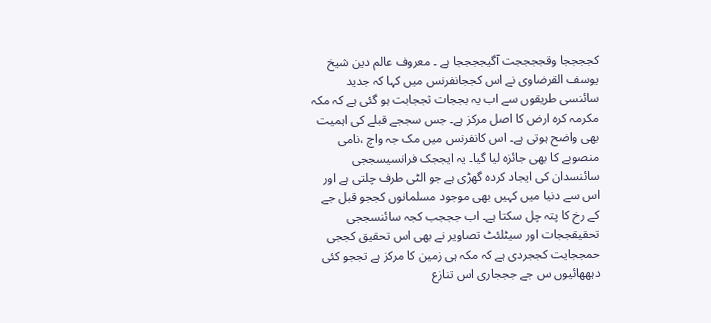کججججا وقججججت آگیججججا ہے ۔ معروف عالم دین شیخ یوسف القرضاوی نے اس کججانفرنس میں کہا کہ جدید سائنسی طریقوں سے اب یہ بججات ثججابت ہو گئی ہے کہ مکہ مکرمہ کرہ ارض کا اصل مرکز ہے۔ جس سججے قبلے کی اہمیت بھی واضح ہوتی ہے۔ اس کانفرنس میں مک جہ واچ ،نامی منصوبے کا بھی جائزہ لیا گیا۔ یہ ایججک فرانسیسججی سائنسدان کی ایجاد کردہ گھڑی ہے جو الٹی طرف چلتی ہے اور اس سے دنیا میں کہیں بھی موجود مسلمانوں کججو قبل جے کے رخ کا پتہ چل سکتا ہے۔ اب جججب کجہ سائنسججی تحقیقججات اور سیٹلئٹ تصاویر نے بھی اس تحقیق کججی حمججایت کججردی ہے کہ مکہ ہی زمین کا مرکز ہے تججو کئی دہھھائیوں س جے جججاری اس تنازع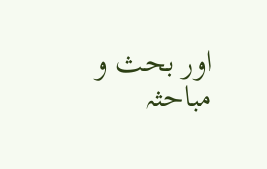اور بحث و مباحثہ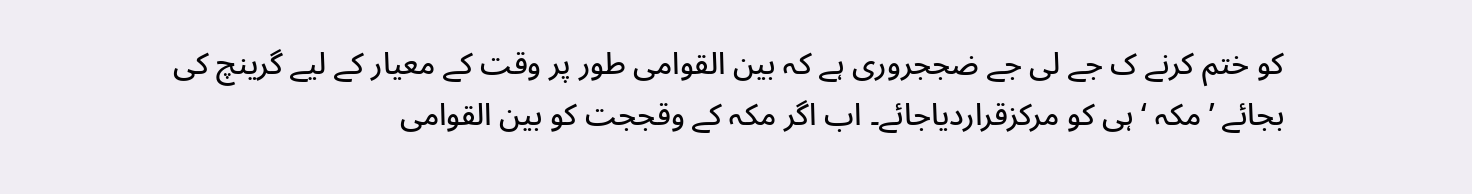کو ختم کرنے ک جے لی جے ضججروری ہے کہ بین القوامی طور پر وقت کے معیار کے لیے گرینچ کی بجائے ’مکہ ‘ ہی کو مرکزقراردیاجائے۔ اب اگر مکہ کے وقججت کو بین القوامی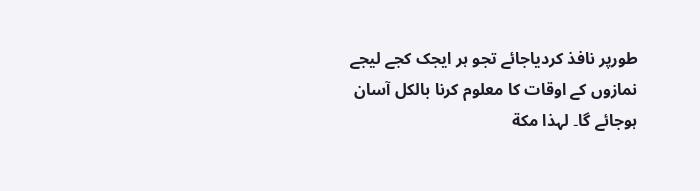طورپر نافذ کردیاجائے تجو ہر ایجک کجے لیجے نمازوں کے اوقات کا معلوم کرنا بالکل آسان ہوجائے گا۔ لہذا مکة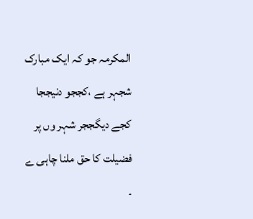المکرمہ جو کہ ایک مبارک شجہر ہے ،کججو دنیججا کجے دیگججر شہر وں پر فضیلت کا حق ملنا چاہی ے ۔